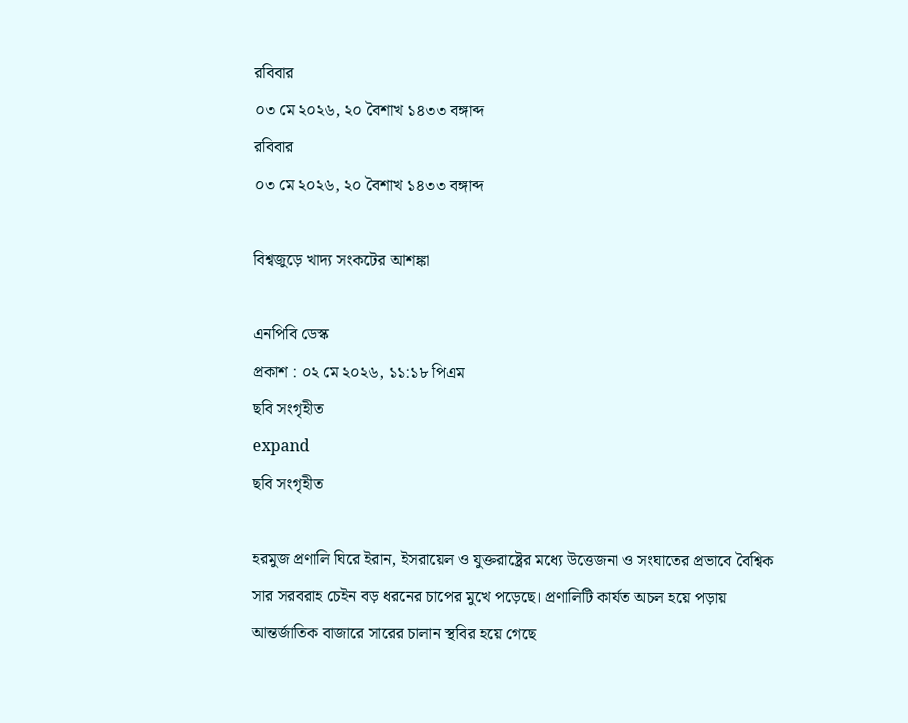রবিবার
০৩ মে ২০২৬, ২০ বৈশাখ ১৪৩৩ বঙ্গাব্দ
রবিবার
০৩ মে ২০২৬, ২০ বৈশাখ ১৪৩৩ বঙ্গাব্দ

বিশ্বজুড়ে খাদ্য সংকটের আশঙ্কা

এনপিবি ডেস্ক
প্রকাশ : ০২ মে ২০২৬, ১১:১৮ পিএম
ছবি সংগৃহীত
expand
ছবি সংগৃহীত

হরমুজ প্রণালি ঘিরে ইরান, ইসরায়েল ও যুক্তরাষ্ট্রের মধ্যে উত্তেজনা ও সংঘাতের প্রভাবে বৈশ্বিক সার সরবরাহ চেইন বড় ধরনের চাপের মুখে পড়েছে। প্রণালিটি কার্যত অচল হয়ে পড়ায় আন্তর্জাতিক বাজারে সারের চালান স্থবির হয়ে গেছে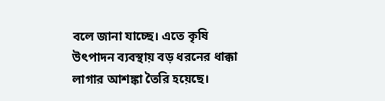বলে জানা যাচ্ছে। এতে কৃষি উৎপাদন ব্যবস্থায় বড় ধরনের ধাক্কা লাগার আশঙ্কা তৈরি হয়েছে।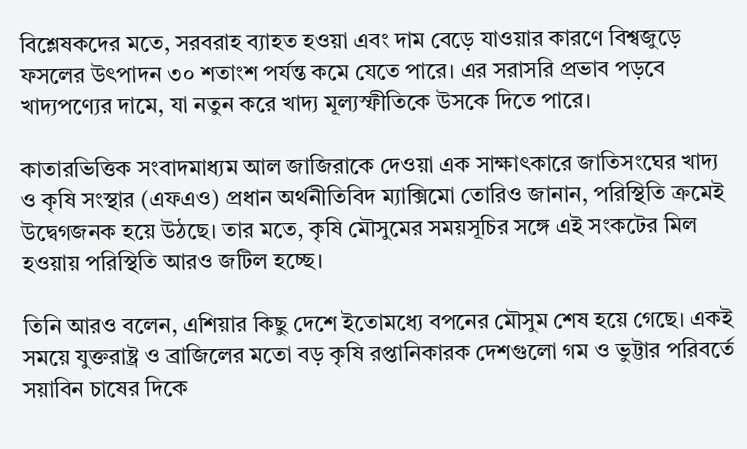বিশ্লেষকদের মতে, সরবরাহ ব্যাহত হওয়া এবং দাম বেড়ে যাওয়ার কারণে বিশ্বজুড়ে ফসলের উৎপাদন ৩০ শতাংশ পর্যন্ত কমে যেতে পারে। এর সরাসরি প্রভাব পড়বে খাদ্যপণ্যের দামে, যা নতুন করে খাদ্য মূল্যস্ফীতিকে উসকে দিতে পারে।

কাতারভিত্তিক সংবাদমাধ্যম আল জাজিরাকে দেওয়া এক সাক্ষাৎকারে জাতিসংঘের খাদ্য ও কৃষি সংস্থার (এফএও) প্রধান অর্থনীতিবিদ ম্যাক্সিমো তোরিও জানান, পরিস্থিতি ক্রমেই উদ্বেগজনক হয়ে উঠছে। তার মতে, কৃষি মৌসুমের সময়সূচির সঙ্গে এই সংকটের মিল হওয়ায় পরিস্থিতি আরও জটিল হচ্ছে।

তিনি আরও বলেন, এশিয়ার কিছু দেশে ইতোমধ্যে বপনের মৌসুম শেষ হয়ে গেছে। একই সময়ে যুক্তরাষ্ট্র ও ব্রাজিলের মতো বড় কৃষি রপ্তানিকারক দেশগুলো গম ও ভুট্টার পরিবর্তে সয়াবিন চাষের দিকে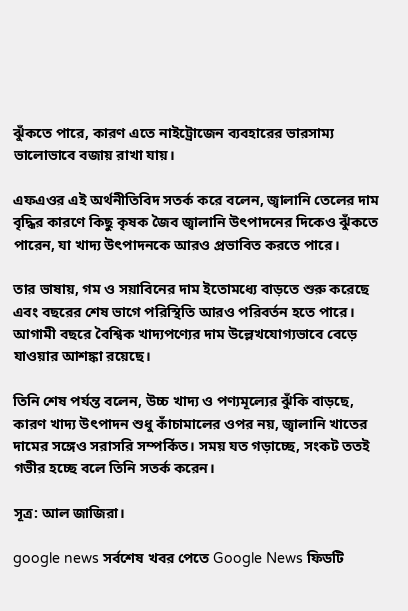ঝুঁকতে পারে, কারণ এতে নাইট্রোজেন ব্যবহারের ভারসাম্য ভালোভাবে বজায় রাখা যায়।

এফএওর এই অর্থনীতিবিদ সতর্ক করে বলেন, জ্বালানি তেলের দাম বৃদ্ধির কারণে কিছু কৃষক জৈব জ্বালানি উৎপাদনের দিকেও ঝুঁকতে পারেন, যা খাদ্য উৎপাদনকে আরও প্রভাবিত করতে পারে।

তার ভাষায়, গম ও সয়াবিনের দাম ইতোমধ্যে বাড়তে শুরু করেছে এবং বছরের শেষ ভাগে পরিস্থিতি আরও পরিবর্তন হতে পারে। আগামী বছরে বৈশ্বিক খাদ্যপণ্যের দাম উল্লেখযোগ্যভাবে বেড়ে যাওয়ার আশঙ্কা রয়েছে।

তিনি শেষ পর্যন্ত বলেন, উচ্চ খাদ্য ও পণ্যমূল্যের ঝুঁকি বাড়ছে, কারণ খাদ্য উৎপাদন শুধু কাঁচামালের ওপর নয়, জ্বালানি খাতের দামের সঙ্গেও সরাসরি সম্পর্কিত। সময় যত গড়াচ্ছে, সংকট ততই গভীর হচ্ছে বলে তিনি সতর্ক করেন।

সূত্র: আল জাজিরা।

google news সর্বশেষ খবর পেতে Google News ফিডটি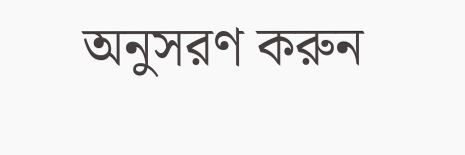অনুসরণ করুন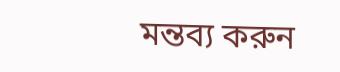মন্তব্য করুন